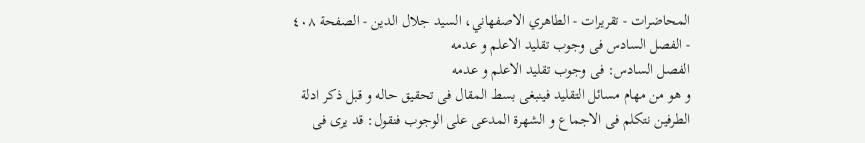المحاضرات - تقريرات - الطاهري الاصفهاني، السيد جلال الدين - الصفحة ٤٠٨ - الفصل السادس فى وجوب تقليد الاعلم و عدمه
الفصل السادس: فى وجوب تقليد الاعلم و عدمه
و هو من مهام مسائل التقليد فينبغى بسط المقال فى تحقيق حاله و قبل ذكر ادلة الطرفين نتكلم فى الاجماع و الشهرة المدعى على الوجوب فنقول: قد يرى فى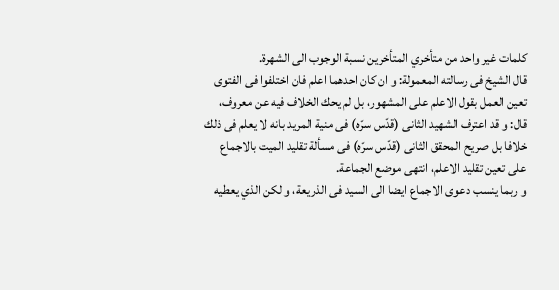كلمات غير واحد من متأخري المتأخرين نسبة الوجوب الى الشهرة.
قال الشيخ فى رسالته المعمولة: و ان كان احدهما اعلم فان اختلفوا فى الفتوى تعين العمل بقول الاعلم على المشهور، بل لم يحك الخلاف فيه عن معروف، قال: و قد اعترف الشهيد الثانى (قدّس سرّه) فى منية المريد بانه لا يعلم فى ذلك خلافا بل صريح المحقق الثانى (قدّس سرّه) فى مسألة تقليد الميت بالاجماع على تعين تقليد الاعلم، انتهى موضع الجماعة.
و ربما ينسب دعوى الاجماع ايضا الى السيد فى الذريعة، و لكن الذي يعطيه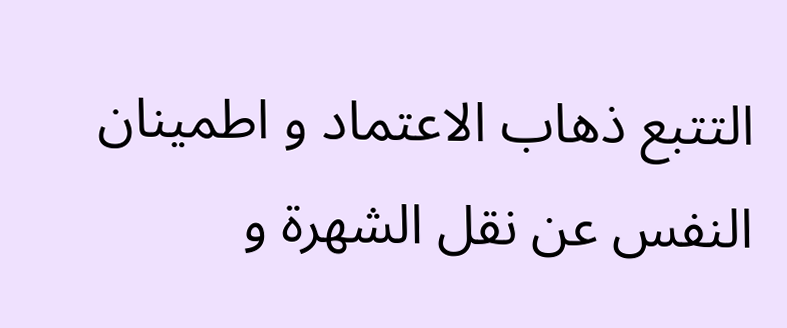التتبع ذهاب الاعتماد و اطمينان النفس عن نقل الشهرة و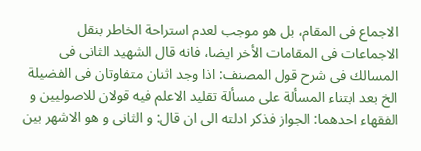الاجماع فى المقام، بل هو موجب لعدم استراحة الخاطر بنقل الاجماعات فى المقامات الأخر ايضا، فانه قال الشهيد الثانى فى المسالك فى شرح قول المصنف: اذا وجد اثنان متفاوتان فى الفضيلة الخ بعد ابتناء المسألة على مسألة تقليد الاعلم فيه قولان للاصوليين و الفقهاء احدهما: الجواز فذكر ادلته الى ان قال: و الثانى و هو الاشهر بين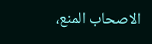الاصحاب المنع،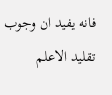فانه يفيد ان وجوب تقليد الاعلم